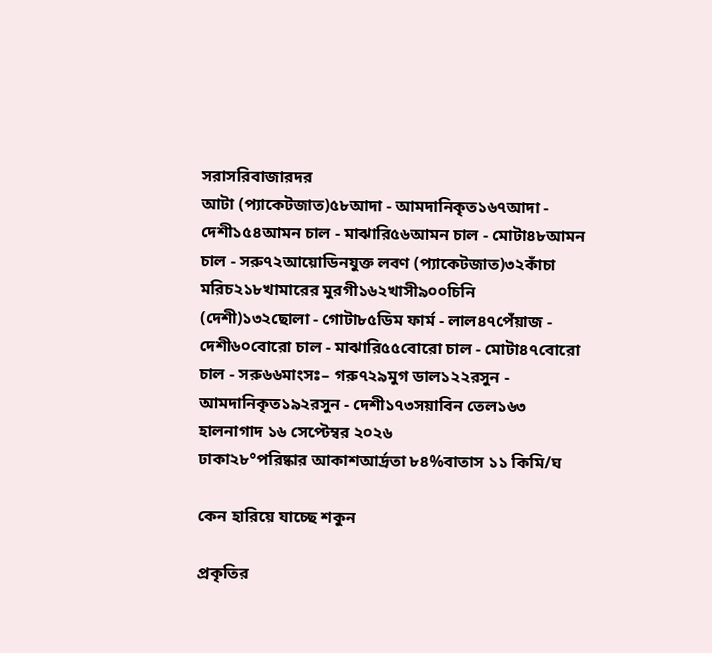সরাসরিবাজারদর
আটা (প্যাকেটজাত)৫৮আদা - আমদানিকৃত১৬৭আদা - দেশী১৫৪আমন চাল - মাঝারি৫৬আমন চাল - মোটা৪৮আমন চাল - সরু৭২আয়োডিনযুক্ত লবণ (প্যাকেটজাত)৩২কাঁচা মরিচ২১৮খামারের মুরগী১৬২খাসী৯০০চিনি (দেশী)১৩২ছোলা - গোটা৮৫ডিম ফার্ম - লাল৪৭পেঁয়াজ - দেশী৬০বোরো চাল - মাঝারি৫৫বোরো চাল - মোটা৪৭বোরো চাল - সরু৬৬মাংসঃ– গরু৭২৯মুগ ডাল১২২রসুন - আমদানিকৃত১৯২রসুন - দেশী১৭৩সয়াবিন তেল১৬৩
হালনাগাদ ১৬ সেপ্টেম্বর ২০২৬
ঢাকা২৮°পরিষ্কার আকাশআর্দ্রতা ৮৪%বাতাস ১১ কিমি/ঘ

কেন হারিয়ে যাচ্ছে শকুন

প্রকৃতির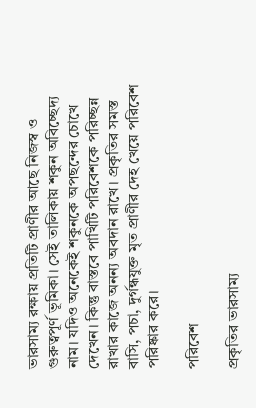ভারসাম্য রক্ষায় প্রতিটি প্রাণীর আছে নিজস্ব ও গুরুত্বপূর্ণ ভূমিকা। সেই তালিকায় শকুন অবিচ্ছেদ্য নাম। যদিও অনেকেই শকুনকে অপছন্দের চোখে দেখেন। কিন্তু বাস্তবে পাখিটি পরিবেশকে পরিচ্ছন্ন রাখার কাজে অনন্য অবদান রাখে। প্রকৃতির সমস্ত বাসি, পচা, দুর্গন্ধযুক্ত মৃত প্রাণীর দেহ খেয়ে পরিবেশ পরিষ্কার করে।

পরিবেশ

প্রকৃতির ভারসাম্য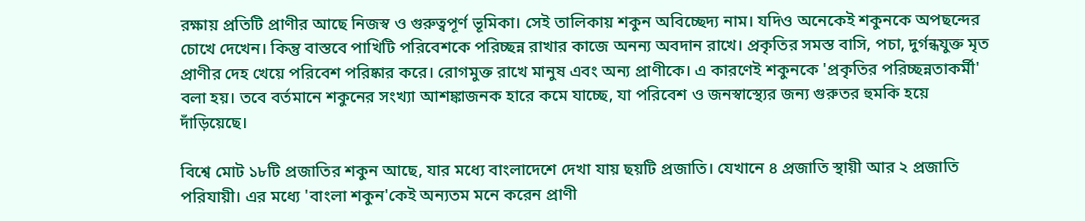রক্ষায় প্রতিটি প্রাণীর আছে নিজস্ব ও গুরুত্বপূর্ণ ভূমিকা। সেই তালিকায় শকুন অবিচ্ছেদ্য নাম। যদিও অনেকেই শকুনকে অপছন্দের চোখে দেখেন। কিন্তু বাস্তবে পাখিটি পরিবেশকে পরিচ্ছন্ন রাখার কাজে অনন্য অবদান রাখে। প্রকৃতির সমস্ত বাসি, পচা, দুর্গন্ধযুক্ত মৃত প্রাণীর দেহ খেয়ে পরিবেশ পরিষ্কার করে। রোগমুক্ত রাখে মানুষ এবং অন্য প্রাণীকে। এ কারণেই শকুনকে 'প্রকৃতির পরিচ্ছন্নতাকর্মী' বলা হয়। তবে বর্তমানে শকুনের সংখ্যা আশঙ্কাজনক হারে কমে যাচ্ছে, যা পরিবেশ ও জনস্বাস্থ্যের জন্য গুরুতর হুমকি হয়ে দাঁড়িয়েছে।

বিশ্বে মোট ১৮টি প্রজাতির শকুন আছে, যার মধ্যে বাংলাদেশে দেখা যায় ছয়টি প্রজাতি। যেখানে ৪ প্রজাতি স্থায়ী আর ২ প্রজাতি পরিযায়ী। এর মধ্যে 'বাংলা শকুন'কেই অন্যতম মনে করেন প্রাণী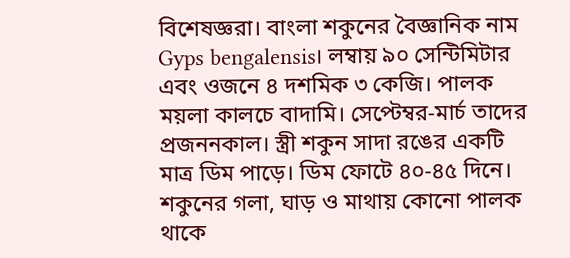বিশেষজ্ঞরা। বাংলা শকুনের বৈজ্ঞানিক নাম Gyps bengalensis। লম্বায় ৯০ সেন্টিমিটার এবং ওজনে ৪ দশমিক ৩ কেজি। পালক ময়লা কালচে বাদামি। সেপ্টেম্বর-মার্চ তাদের প্রজননকাল। স্ত্রী শকুন সাদা রঙের একটি মাত্র ডিম পাড়ে। ডিম ফোটে ৪০-৪৫ দিনে। শকুনের গলা, ঘাড় ও মাথায় কোনো পালক থাকে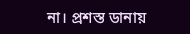না। প্রশস্ত ডানায়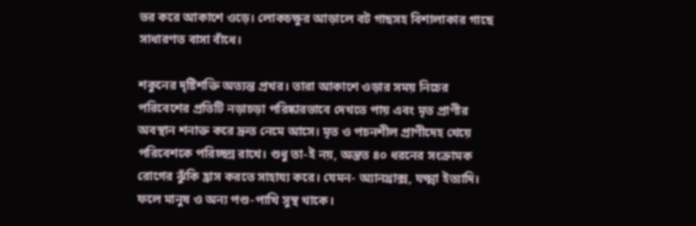ভর করে আকাশে ওড়ে। লোকচক্ষুর আড়ালে বট গাছসহ বিশালাকার গাছে সাধারণত বাসা বাঁধে।

শকুনের দৃষ্টিশক্তি অত্যন্ত প্রখর। তারা আকাশে ওড়ার সময় নিচের পরিবেশের প্রতিটি নড়াচড়া পরিষ্কারভাবে দেখতে পায় এবং মৃত প্রাণীর অবস্থান শনাক্ত করে দ্রুত নেমে আসে। মৃত ও পচনশীল প্রাণীদেহ খেয়ে পরিবেশকে পরিচ্ছন্ন রাখে। শুধু তা-ই নয়, অন্তত ৪০ ধরনের সংক্রামক রোগের ঝুঁকি হ্রাস করতে সাহায্য করে। যেমন- অ্যানথ্রাক্স, যক্ষ্মা ইত্যাদি। ফলে মানুষ ও অন্য পশু-পাখি সুস্থ থাকে।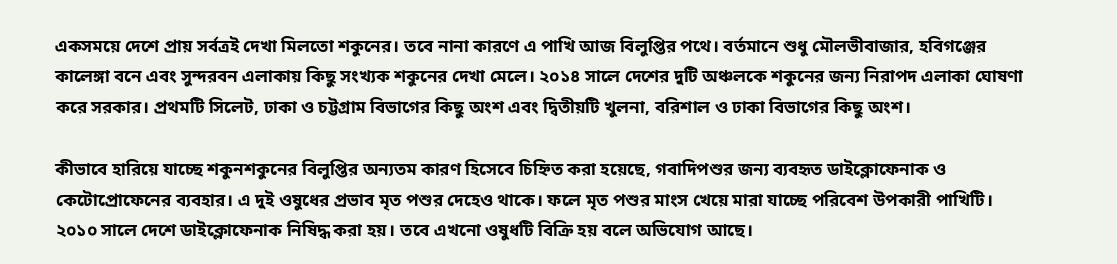একসময়ে দেশে প্রায় সর্বত্রই দেখা মিলতো শকুনের। তবে নানা কারণে এ পাখি আজ বিলুপ্তির পথে। বর্তমানে শুধু মৌলভীবাজার, হবিগঞ্জের কালেঙ্গা বনে এবং সুন্দরবন এলাকায় কিছু সংখ্যক শকুনের দেখা মেলে। ২০১৪ সালে দেশের দুটি অঞ্চলকে শকুনের জন্য নিরাপদ এলাকা ঘোষণা করে সরকার। প্রথমটি সিলেট, ঢাকা ও চট্টগ্রাম বিভাগের কিছু অংশ এবং দ্বিতীয়টি খুলনা, বরিশাল ও ঢাকা বিভাগের কিছু অংশ।

কীভাবে হারিয়ে যাচ্ছে শকুনশকুনের বিলুপ্তির অন্যতম কারণ হিসেবে চিহ্নিত করা হয়েছে, গবাদিপশুর জন্য ব্যবহৃত ডাইক্লোফেনাক ও কেটোপ্রোফেনের ব্যবহার। এ দুই ওষুধের প্রভাব মৃত পশুর দেহেও থাকে। ফলে মৃত পশুর মাংস খেয়ে মারা যাচ্ছে পরিবেশ উপকারী পাখিটি। ২০১০ সালে দেশে ডাইক্লোফেনাক নিষিদ্ধ করা হয়। তবে এখনো ওষুধটি বিক্রি হয় বলে অভিযোগ আছে।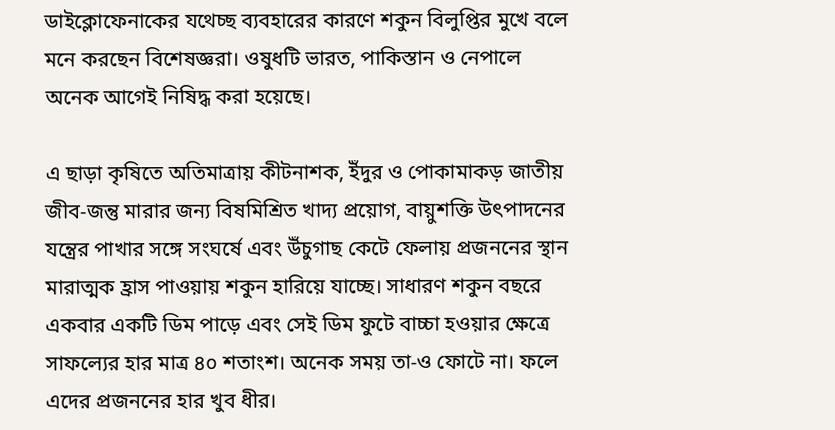ডাইক্লোফেনাকের যথেচ্ছ ব্যবহারের কারণে শকুন বিলুপ্তির মুখে বলে মনে করছেন বিশেষজ্ঞরা। ওষুধটি ভারত, পাকিস্তান ও নেপালে অনেক আগেই নিষিদ্ধ করা হয়েছে।

এ ছাড়া কৃষিতে অতিমাত্রায় কীটনাশক, ইঁদুর ও পোকামাকড় জাতীয় জীব-জন্তু মারার জন্য বিষমিশ্রিত খাদ্য প্রয়োগ, বায়ুশক্তি উৎপাদনের যন্ত্রের পাখার সঙ্গে সংঘর্ষে এবং উঁচুগাছ কেটে ফেলায় প্রজননের স্থান মারাত্মক হ্রাস পাওয়ায় শকুন হারিয়ে যাচ্ছে। সাধারণ শকুন বছরে একবার একটি ডিম পাড়ে এবং সেই ডিম ফুটে বাচ্চা হওয়ার ক্ষেত্রে সাফল্যের হার মাত্র ৪০ শতাংশ। অনেক সময় তা-ও ফোটে না। ফলে এদের প্রজননের হার খুব ধীর।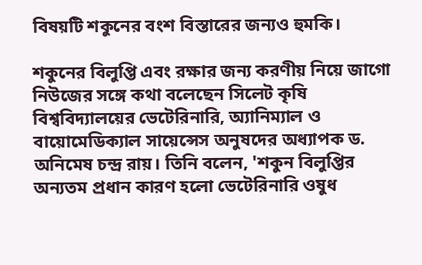বিষয়টি শকুনের বংশ বিস্তারের জন্যও হুমকি।

শকুনের বিলুপ্তি এবং রক্ষার জন্য করণীয় নিয়ে জাগো নিউজের সঙ্গে কথা বলেছেন সিলেট কৃষি বিশ্ববিদ্যালয়ের ভেটেরিনারি, অ্যানিম্যাল ও বায়োমেডিক্যাল সায়েন্সেস অনুষদের অধ্যাপক ড. অনিমেষ চন্দ্র রায়। তিনি বলেন, 'শকুন বিলুপ্তির অন্যতম প্রধান কারণ হলো ভেটেরিনারি ওষুধ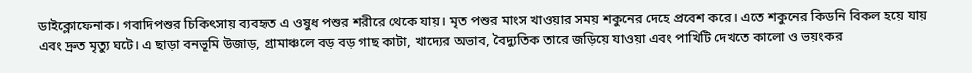ডাইক্লোফেনাক। গবাদিপশুর চিকিৎসায় ব্যবহৃত এ ওষুধ পশুর শরীরে থেকে যায়। মৃত পশুর মাংস খাওয়ার সময় শকুনের দেহে প্রবেশ করে। এতে শকুনের কিডনি বিকল হয়ে যায় এবং দ্রুত মৃত্যু ঘটে। এ ছাড়া বনভূমি উজাড়, গ্রামাঞ্চলে বড় বড় গাছ কাটা, খাদ্যের অভাব, বৈদ্যুতিক তারে জড়িয়ে যাওয়া এবং পাখিটি দেখতে কালো ও ভয়ংকর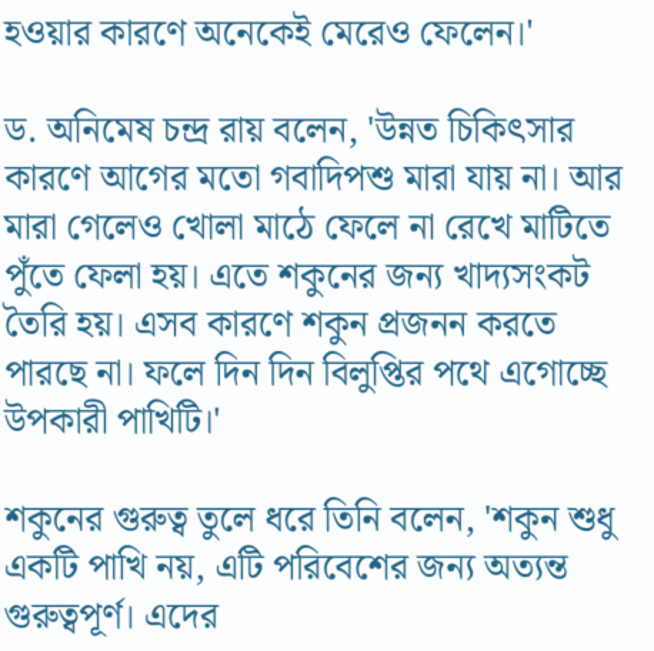হওয়ার কারণে অনেকেই মেরেও ফেলেন।'

ড. অনিমেষ চন্দ্র রায় বলেন, 'উন্নত চিকিৎসার কারণে আগের মতো গবাদিপশু মারা যায় না। আর মারা গেলেও খোলা মাঠে ফেলে না রেখে মাটিতে পুঁতে ফেলা হয়। এতে শকুনের জন্য খাদ্যসংকট তৈরি হয়। এসব কারণে শকুন প্রজনন করতে পারছে না। ফলে দিন দিন বিলুপ্তির পথে এগোচ্ছে উপকারী পাখিটি।'

শকুনের গুরুত্ব তুলে ধরে তিনি বলেন, 'শকুন শুধু একটি পাখি নয়, এটি পরিবেশের জন্য অত্যন্ত গুরুত্বপূর্ণ। এদের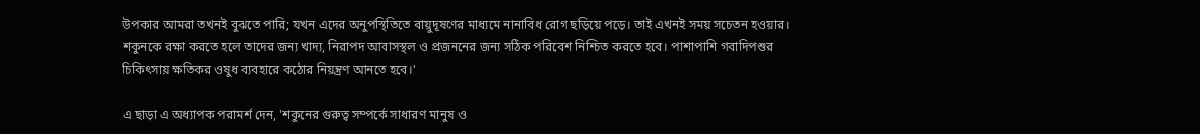উপকার আমরা তখনই বুঝতে পারি; যখন এদের অনুপস্থিতিতে বায়ুদূষণের মাধ্যমে নানাবিধ রোগ ছড়িয়ে পড়ে। তাই এখনই সময় সচেতন হওয়ার। শকুনকে রক্ষা করতে হলে তাদের জন্য খাদ্য, নিরাপদ আবাসস্থল ও প্রজননের জন্য সঠিক পরিবেশ নিশ্চিত করতে হবে। পাশাপাশি গবাদিপশুর চিকিৎসায় ক্ষতিকর ওষুধ ব্যবহারে কঠোর নিয়ন্ত্রণ আনতে হবে।'

এ ছাড়া এ অধ্যাপক পরামর্শ দেন, 'শকুনের গুরুত্ব সম্পর্কে সাধারণ মানুষ ও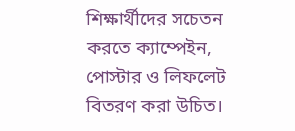শিক্ষার্থীদের সচেতন করতে ক্যাম্পেইন, পোস্টার ও লিফলেট বিতরণ করা উচিত।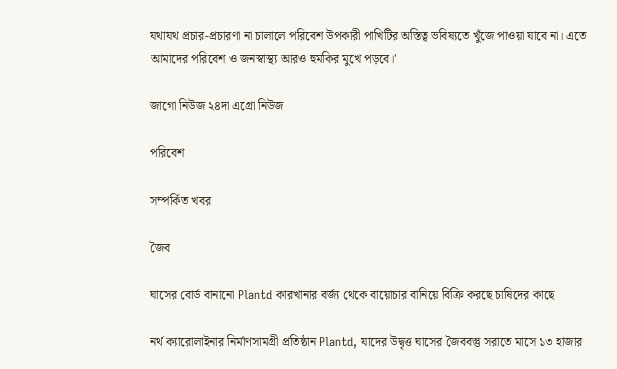যথাযথ প্রচার-প্রচারণা না চালালে পরিবেশ উপকারী পাখিটির অস্তিত্ব ভবিষ্যতে খুঁজে পাওয়া যাবে না। এতে আমাদের পরিবেশ ও জনস্বাস্থ্য আরও হুমকির মুখে পড়বে।'

জাগো নিউজ ২৪দা এগ্রো নিউজ

পরিবেশ

সম্পর্কিত খবর

জৈব

ঘাসের বোর্ড বানানো Plantd কারখানার বর্জ্য থেকে বায়োচার বানিয়ে বিক্রি করছে চাষিদের কাছে

নর্থ ক্যারোলাইনার নির্মাণসামগ্রী প্রতিষ্ঠান Plantd, যাদের উদ্বৃত্ত ঘাসের জৈববস্তু সরাতে মাসে ১৩ হাজার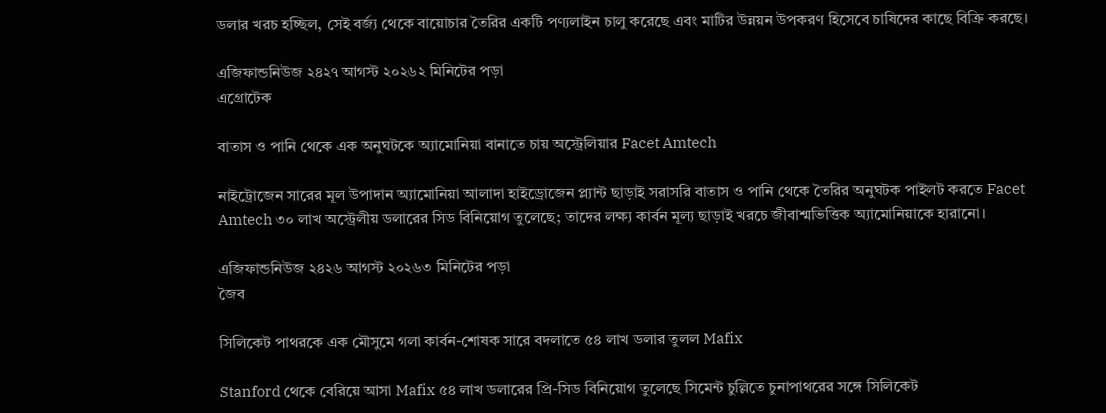ডলার খরচ হচ্ছিল, সেই বর্জ্য থেকে বায়োচার তৈরির একটি পণ্যলাইন চালু করেছে এবং মাটির উন্নয়ন উপকরণ হিসেবে চাষিদের কাছে বিক্রি করছে।

এজিফান্ডনিউজ ২৪২৭ আগস্ট ২০২৬২ মিনিটের পড়া
এগ্রোটেক

বাতাস ও পানি থেকে এক অনুঘটকে অ্যামোনিয়া বানাতে চায় অস্ট্রেলিয়ার Facet Amtech

নাইট্রোজেন সারের মূল উপাদান অ্যামোনিয়া আলাদা হাইড্রোজেন প্ল্যান্ট ছাড়াই সরাসরি বাতাস ও পানি থেকে তৈরির অনুঘটক পাইলট করতে Facet Amtech ৩০ লাখ অস্ট্রেলীয় ডলারের সিড বিনিয়োগ তুলেছে; তাদের লক্ষ্য কার্বন মূল্য ছাড়াই খরচে জীবাশ্মভিত্তিক অ্যামোনিয়াকে হারানো।

এজিফান্ডনিউজ ২৪২৬ আগস্ট ২০২৬৩ মিনিটের পড়া
জৈব

সিলিকেট পাথরকে এক মৌসুমে গলা কার্বন-শোষক সারে বদলাতে ৫৪ লাখ ডলার তুলল Mafix

Stanford থেকে বেরিয়ে আসা Mafix ৫৪ লাখ ডলারের প্রি-সিড বিনিয়োগ তুলেছে সিমেন্ট চুল্লিতে চুনাপাথরের সঙ্গে সিলিকেট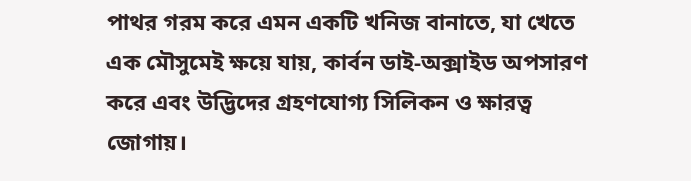পাথর গরম করে এমন একটি খনিজ বানাতে, যা খেতে এক মৌসুমেই ক্ষয়ে যায়, কার্বন ডাই-অক্সাইড অপসারণ করে এবং উদ্ভিদের গ্রহণযোগ্য সিলিকন ও ক্ষারত্ব জোগায়।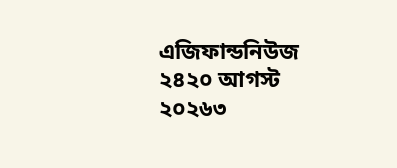এজিফান্ডনিউজ ২৪২০ আগস্ট ২০২৬৩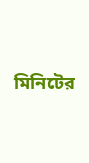মিনিটের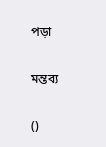পড়া

মন্তব্য

()